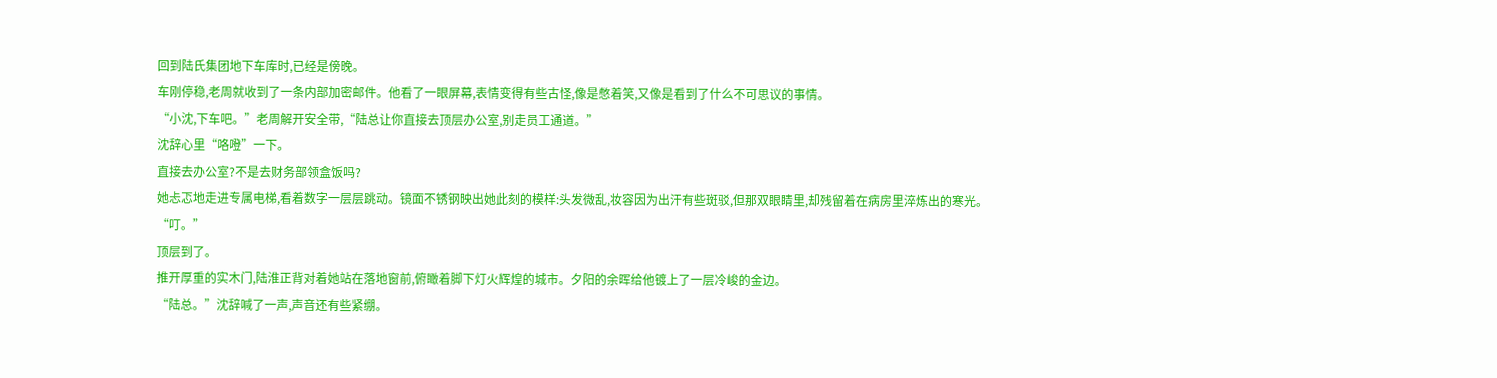回到陆氏集团地下车库时,已经是傍晚。
车刚停稳,老周就收到了一条内部加密邮件。他看了一眼屏幕,表情变得有些古怪,像是憋着笑,又像是看到了什么不可思议的事情。
“小沈,下车吧。”老周解开安全带,“陆总让你直接去顶层办公室,别走员工通道。”
沈辞心里“咯噔”一下。
直接去办公室?不是去财务部领盒饭吗?
她忐忑地走进专属电梯,看着数字一层层跳动。镜面不锈钢映出她此刻的模样:头发微乱,妆容因为出汗有些斑驳,但那双眼睛里,却残留着在病房里淬炼出的寒光。
“叮。”
顶层到了。
推开厚重的实木门,陆淮正背对着她站在落地窗前,俯瞰着脚下灯火辉煌的城市。夕阳的余晖给他镀上了一层冷峻的金边。
“陆总。”沈辞喊了一声,声音还有些紧绷。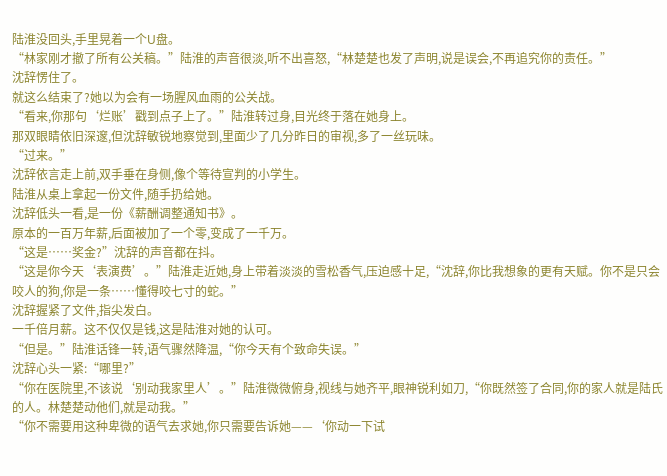陆淮没回头,手里晃着一个U盘。
“林家刚才撤了所有公关稿。”陆淮的声音很淡,听不出喜怒,“林楚楚也发了声明,说是误会,不再追究你的责任。”
沈辞愣住了。
就这么结束了?她以为会有一场腥风血雨的公关战。
“看来,你那句‘烂账’戳到点子上了。”陆淮转过身,目光终于落在她身上。
那双眼睛依旧深邃,但沈辞敏锐地察觉到,里面少了几分昨日的审视,多了一丝玩味。
“过来。”
沈辞依言走上前,双手垂在身侧,像个等待宣判的小学生。
陆淮从桌上拿起一份文件,随手扔给她。
沈辞低头一看,是一份《薪酬调整通知书》。
原本的一百万年薪,后面被加了一个零,变成了一千万。
“这是……奖金?”沈辞的声音都在抖。
“这是你今天‘表演费’。”陆淮走近她,身上带着淡淡的雪松香气,压迫感十足,“沈辞,你比我想象的更有天赋。你不是只会咬人的狗,你是一条……懂得咬七寸的蛇。”
沈辞握紧了文件,指尖发白。
一千倍月薪。这不仅仅是钱,这是陆淮对她的认可。
“但是。”陆淮话锋一转,语气骤然降温,“你今天有个致命失误。”
沈辞心头一紧:“哪里?”
“你在医院里,不该说‘别动我家里人’。”陆淮微微俯身,视线与她齐平,眼神锐利如刀,“你既然签了合同,你的家人就是陆氏的人。林楚楚动他们,就是动我。”
“你不需要用这种卑微的语气去求她,你只需要告诉她——‘你动一下试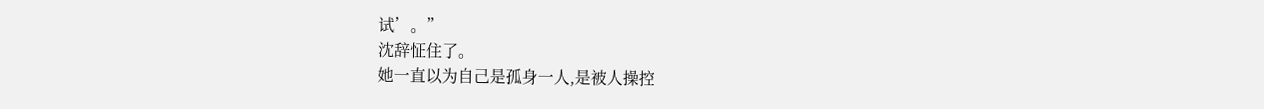试’。”
沈辞怔住了。
她一直以为自己是孤身一人,是被人操控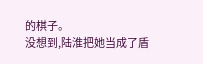的棋子。
没想到,陆淮把她当成了盾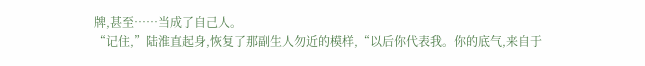牌,甚至……当成了自己人。
“记住,”陆淮直起身,恢复了那副生人勿近的模样,“以后你代表我。你的底气,来自于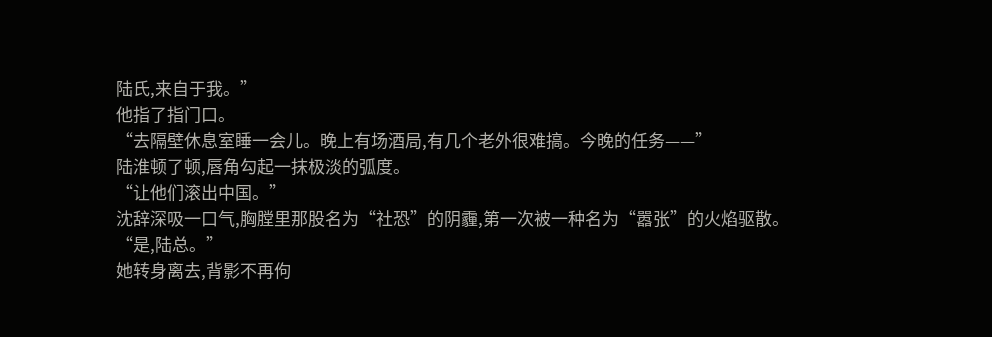陆氏,来自于我。”
他指了指门口。
“去隔壁休息室睡一会儿。晚上有场酒局,有几个老外很难搞。今晚的任务——”
陆淮顿了顿,唇角勾起一抹极淡的弧度。
“让他们滚出中国。”
沈辞深吸一口气,胸膛里那股名为“社恐”的阴霾,第一次被一种名为“嚣张”的火焰驱散。
“是,陆总。”
她转身离去,背影不再佝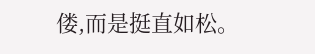偻,而是挺直如松。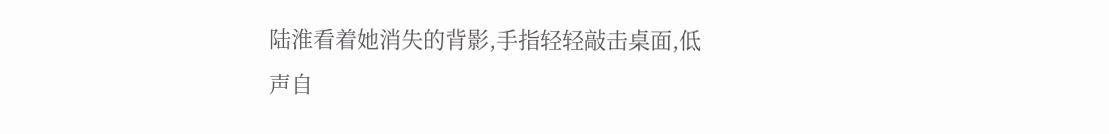陆淮看着她消失的背影,手指轻轻敲击桌面,低声自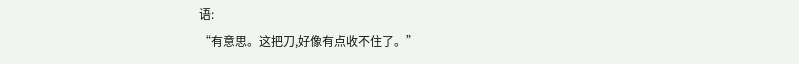语:
“有意思。这把刀,好像有点收不住了。”